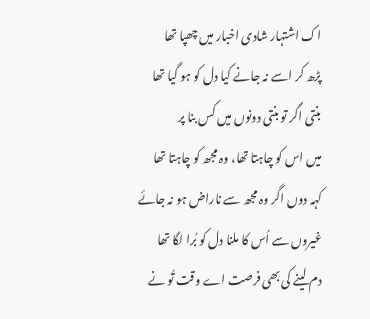اک اشتہار شادی اخبار میں چھپا تھا
پڑھ کر اسے نہ جانے کیا دل کو ہو گیا تھا
بنتی اگر تو بنتی دونوں میں کس بنا پر
میں اس کو چاہتا تھا، وہ مجھ کو چاہتا تھا
کہہ دوں اگر وہ مجھ سے ناراض ہو نہ جائے
غیروں سے اُس کا ملنا دل کو بُرا لگا تھا
دم لینے کی بھی فرصت اے وقت تُو نے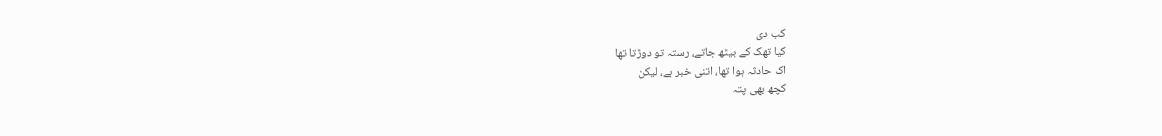کب دی
کیا تھک کے بیٹھ جاتے، رستہ تو دوڑتا تھا
اک حادثہ ہوا تھا، اتنی خبر ہے، لیکن
کچھ بھی پتہ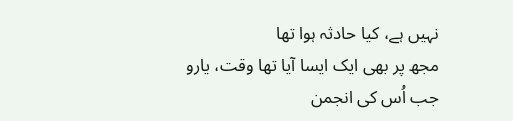نہیں ہے، کیا حادثہ ہوا تھا
مجھ پر بھی ایک ایسا آیا تھا وقت، یارو
جب اُس کی انجمن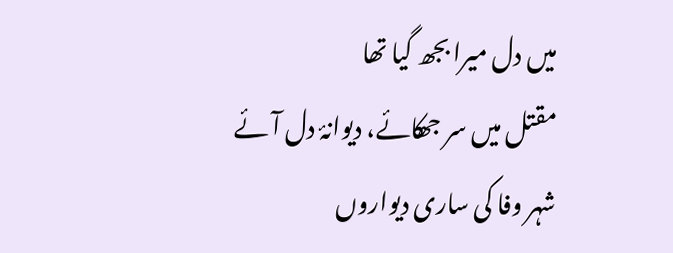میں دل میرا بجھ گیا تھا
مقتل میں سر جھکائے، دیوانۂ دل آئے
شہر وفا کی ساری دیواروں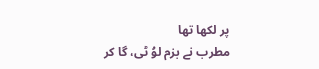پر لکھا تھا
مطرب نے بزم لوُ ٹی، گا کر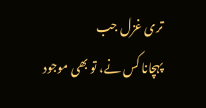تری غزل جب
پہچانا کس نے، تو بھی موجود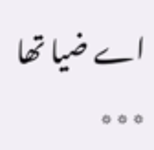اے ضیا تھا
٭٭٭